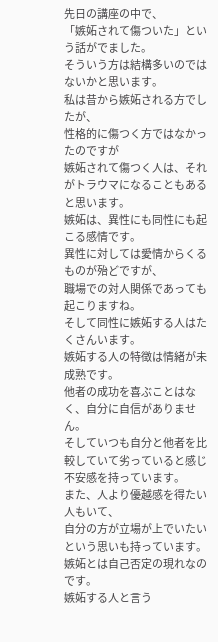先日の講座の中で、
「嫉妬されて傷ついた」という話がでました。
そういう方は結構多いのではないかと思います。
私は昔から嫉妬される方でしたが、
性格的に傷つく方ではなかったのですが
嫉妬されて傷つく人は、それがトラウマになることもあると思います。
嫉妬は、異性にも同性にも起こる感情です。
異性に対しては愛情からくるものが殆どですが、
職場での対人関係であっても起こりますね。
そして同性に嫉妬する人はたくさんいます。
嫉妬する人の特徴は情緒が未成熟です。
他者の成功を喜ぶことはなく、自分に自信がありません。
そしていつも自分と他者を比較していて劣っていると感じ
不安感を持っています。
また、人より優越感を得たい人もいて、
自分の方が立場が上でいたいという思いも持っています。嫉妬とは自己否定の現れなのです。
嫉妬する人と言う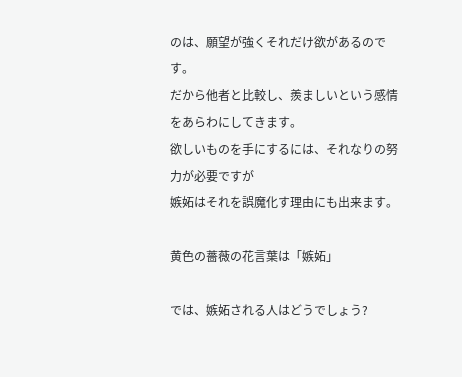のは、願望が強くそれだけ欲があるのです。
だから他者と比較し、羨ましいという感情をあらわにしてきます。
欲しいものを手にするには、それなりの努力が必要ですが
嫉妬はそれを誤魔化す理由にも出来ます。

黄色の薔薇の花言葉は「嫉妬」

では、嫉妬される人はどうでしょう?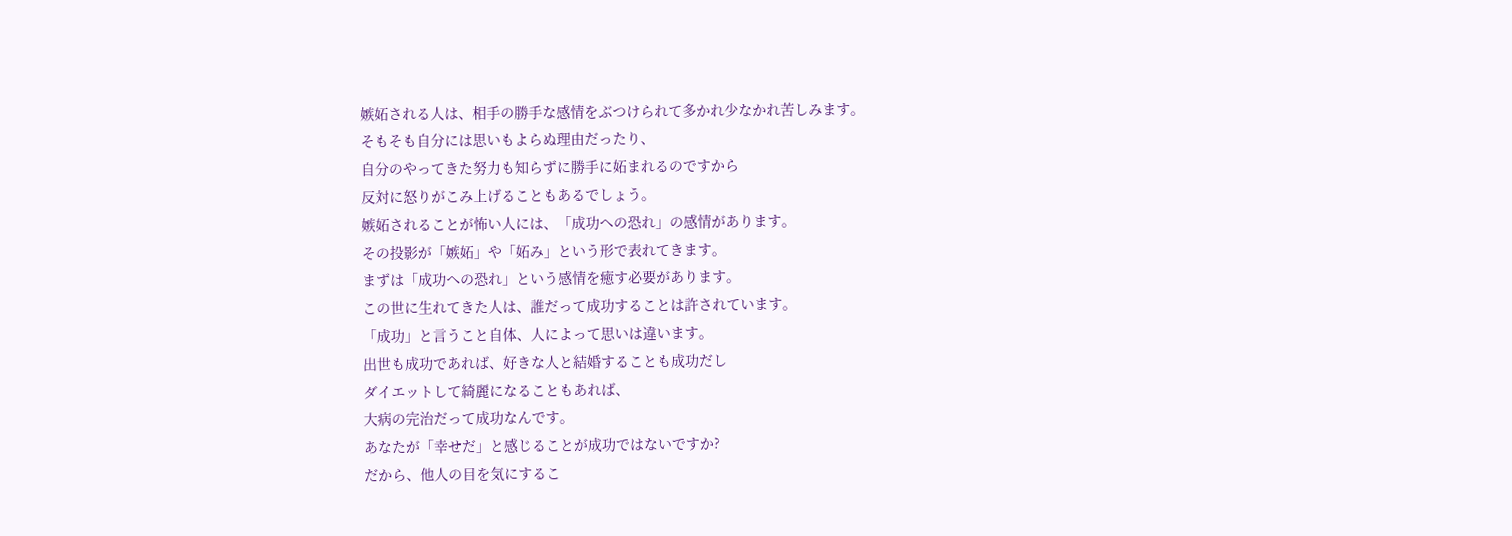嫉妬される人は、相手の勝手な感情をぶつけられて多かれ少なかれ苦しみます。
そもそも自分には思いもよらぬ理由だったり、
自分のやってきた努力も知らずに勝手に妬まれるのですから
反対に怒りがこみ上げることもあるでしょう。
嫉妬されることが怖い人には、「成功への恐れ」の感情があります。
その投影が「嫉妬」や「妬み」という形で表れてきます。
まずは「成功への恐れ」という感情を癒す必要があります。
この世に生れてきた人は、誰だって成功することは許されています。
「成功」と言うこと自体、人によって思いは違います。
出世も成功であれば、好きな人と結婚することも成功だし
ダイエットして綺麗になることもあれば、
大病の完治だって成功なんです。
あなたが「幸せだ」と感じることが成功ではないですか?
だから、他人の目を気にするこ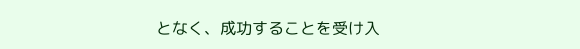となく、成功することを受け入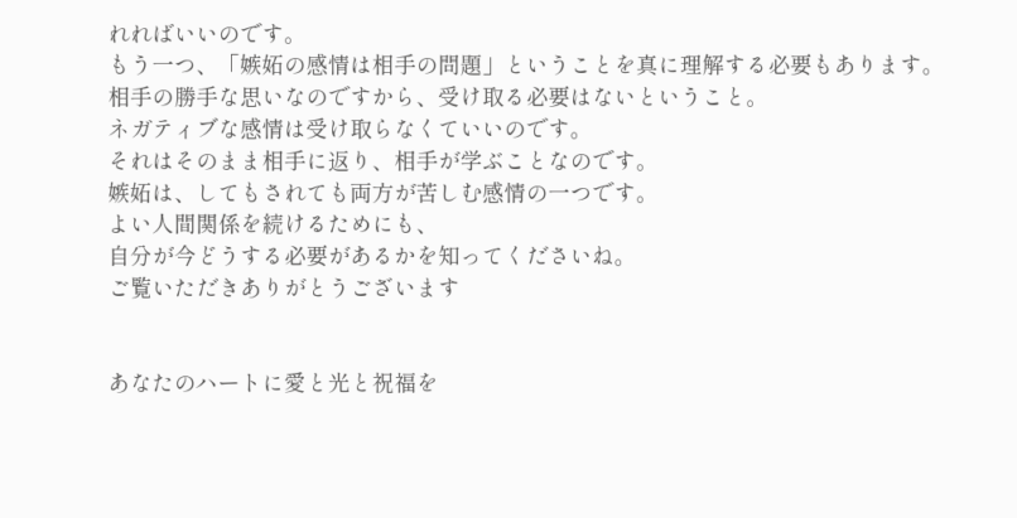れればいいのです。
もう一つ、「嫉妬の感情は相手の問題」ということを真に理解する必要もあります。
相手の勝手な思いなのですから、受け取る必要はないということ。
ネガティブな感情は受け取らなくていいのです。
それはそのまま相手に返り、相手が学ぶことなのです。
嫉妬は、してもされても両方が苦しむ感情の一つです。
よい人間関係を続けるためにも、
自分が今どうする必要があるかを知ってくださいね。
ご覧いただきありがとうございます


あなたのハートに愛と光と祝福を